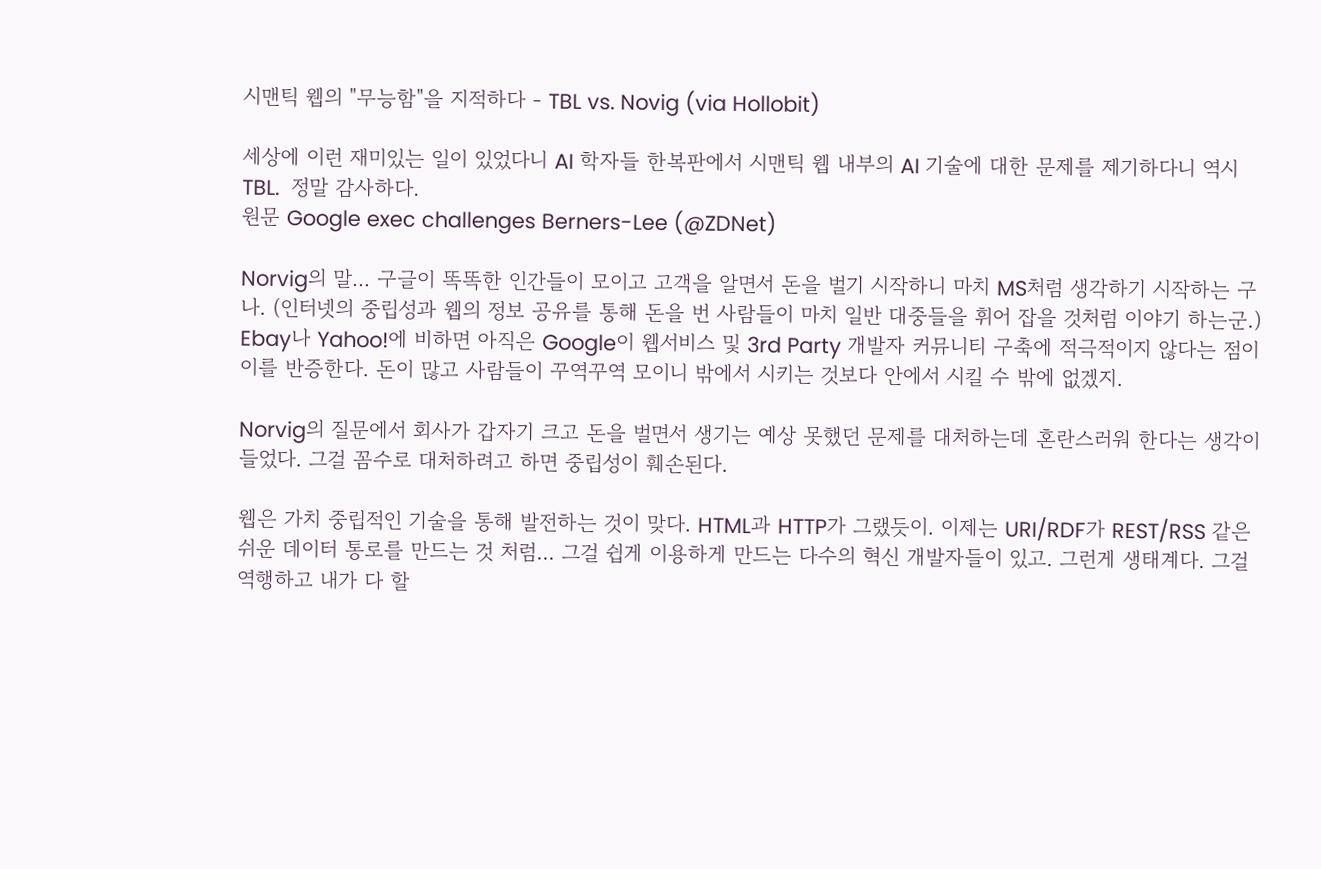시맨틱 웹의 "무능함"을 지적하다 - TBL vs. Novig (via Hollobit)

세상에 이런 재미있는 일이 있었다니 AI 학자들 한복판에서 시맨틱 웹 내부의 AI 기술에 대한 문제를 제기하다니 역시 TBL.  정말 감사하다.
원문 Google exec challenges Berners-Lee (@ZDNet)

Norvig의 말... 구글이 똑똑한 인간들이 모이고 고객을 알면서 돈을 벌기 시작하니 마치 MS처럼 생각하기 시작하는 구나. (인터넷의 중립성과 웹의 정보 공유를 통해 돈을 번 사람들이 마치 일반 대중들을 휘어 잡을 것처럼 이야기 하는군.) Ebay나 Yahoo!에 비하면 아직은 Google이 웹서비스 및 3rd Party 개발자 커뮤니티 구축에 적극적이지 않다는 점이 이를 반증한다. 돈이 많고 사람들이 꾸역꾸역 모이니 밖에서 시키는 것보다 안에서 시킬 수 밖에 없겠지.

Norvig의 질문에서 회사가 갑자기 크고 돈을 벌면서 생기는 예상 못했던 문제를 대처하는데 혼란스러워 한다는 생각이 들었다. 그걸 꼼수로 대처하려고 하면 중립성이 훼손된다.

웹은 가치 중립적인 기술을 통해 발전하는 것이 맞다. HTML과 HTTP가 그랬듯이. 이제는 URI/RDF가 REST/RSS 같은 쉬운 데이터 통로를 만드는 것 처럼... 그걸 쉽게 이용하게 만드는 다수의 혁신 개발자들이 있고. 그런게 생태계다. 그걸 역행하고 내가 다 할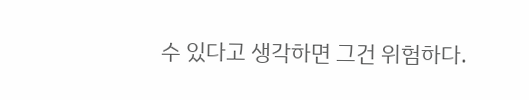수 있다고 생각하면 그건 위험하다.